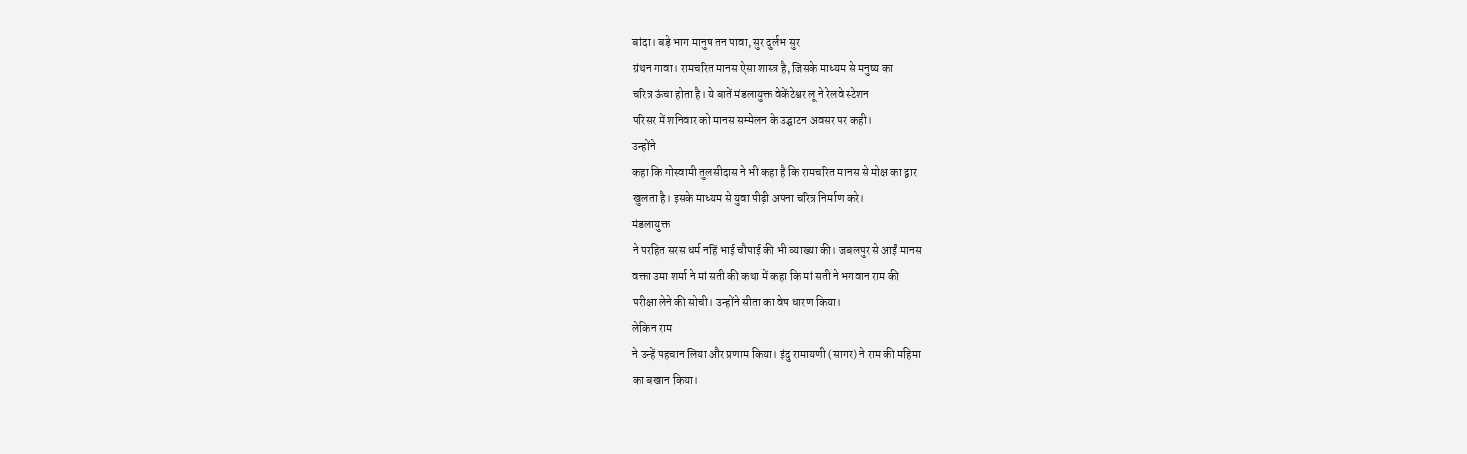बांदा। बड़े भाग मानुष तन पावा, सुर दुर्लभ सुर
ग्रंथन गावा। रामचरित मानस ऐसा शास्त्र है, जिसके माध्यम से मनुष्य का
चरित्र ऊंचा होता है। ये बातें मंडलायुक्त वेकेंटेश्वर लू ने रेलवे स्टेशन
परिसर में शनिवार को मानस सम्मेलन के उद्घाटन अवसर पर कही।
उन्होंने
कहा कि गोस्वामी तुलसीदास ने भी कहा है कि रामचरित मानस से मोक्ष का द्वार
खुलता है। इसके माध्यम से युवा पीढ़ी अपना चरित्र निर्माण करे।
मंडलायुक्त
ने परहित सरस धर्म नहिं भाई चौपाई की भी व्याख्या की। जबलपुर से आईं मानस
वक्ता उमा शर्मा ने मां सती की कथा में कहा कि मां सती ने भगवान राम की
परीक्षा लेने की सोची। उन्होंने सीता का वेष धारण किया।
लेकिन राम
ने उन्हें पहचान लिया और प्रणाम किया। इंदु रामायणी (सागर) ने राम की महिमा
का बखान किया।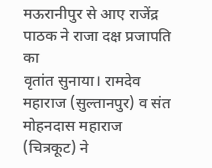मऊरानीपुर से आए राजेंद्र पाठक ने राजा दक्ष प्रजापति का
वृतांत सुनाया। रामदेव महाराज (सुल्तानपुर) व संत मोहनदास महाराज
(चित्रकूट) ने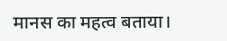मानस का महत्व बताया।